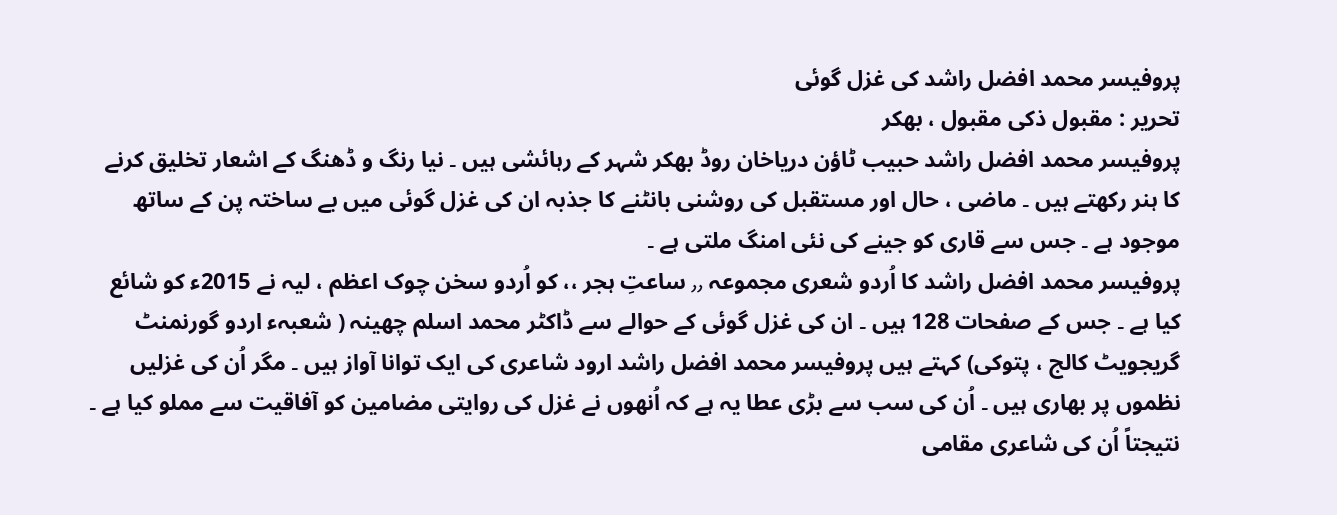پروفیسر محمد افضل راشد کی غزل گوئی
تحریر : مقبول ذکی مقبول ، بھکر
پروفیسر محمد افضل راشد حبیب ٹاؤن دریاخان روڈ بھکر شہر کے رہائشی ہیں ۔ نیا رنگ و ڈھنگ کے اشعار تخلیق کرنے کا ہنر رکھتے ہیں ۔ ماضی ، حال اور مستقبل کی روشنی بانٹنے کا جذبہ ان کی غزل گوئی میں بے ساختہ پن کے ساتھ موجود ہے ۔ جس سے قاری کو جینے کی نئی امنگ ملتی ہے ۔
پروفیسر محمد افضل راشد کا اُردو شعری مجموعہ ٫٫ ساعتِ ہجر ،، کو اُردو سخن چوک اعظم ، لیہ نے 2015ء کو شائع کیا ہے ۔ جس کے صفحات 128 ہیں ۔ ان کی غزل گوئی کے حوالے سے ڈاکٹر محمد اسلم چھینہ ( شعبہء اردو گورنمنٹ گریجویٹ کالج ، پتوکی) کہتے ہیں پروفیسر محمد افضل راشد ارود شاعری کی ایک توانا آواز ہیں ۔ مگر اُن کی غزلیں نظموں پر بھاری ہیں ۔ اُن کی سب سے بڑی عطا یہ ہے کہ اُنھوں نے غزل کی روایتی مضامین کو آفاقیت سے مملو کیا ہے ۔ نتیجتاً اُن کی شاعری مقامی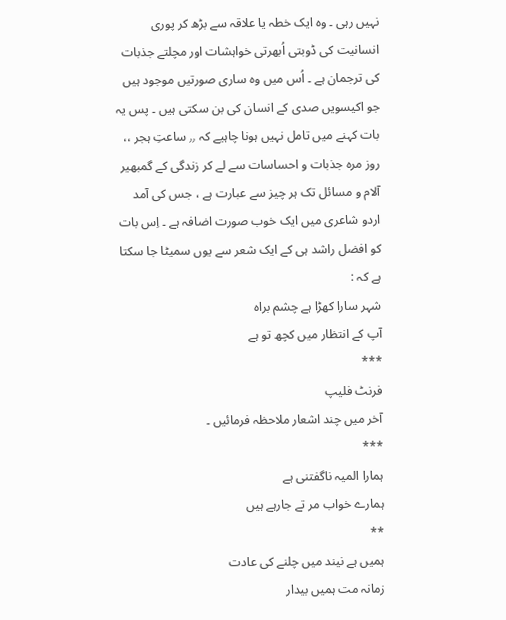نہیں رہی ۔ وہ ایک خطہ یا علاقہ سے بڑھ کر پوری انسانیت کی ڈوبتی اُبھرتی خواہشات اور مچلتے جذبات کی ترجمان ہے ۔ اُس میں وہ ساری صورتیں موجود ہیں جو اکیسویں صدی کے انسان کی بن سکتی ہیں ۔ پس یہ بات کہنے میں تامل نہیں ہونا چاہیے کہ ٫٫ ساعتِ ہجر ،، روز مرہ جذبات و احساسات سے لے کر زندگی کے گمبھیر آلام و مسائل تک ہر چیز سے عبارت ہے ، جس کی آمد اردو شاعری میں ایک خوب صورت اضافہ ہے ۔ اِس بات کو افضل راشد ہی کے ایک شعر سے یوں سمیٹا جا سکتا ہے کہ :
شہر سارا کھڑا ہے چشم براہ
آپ کے انتظار میں کچھ تو ہے
***
فرنٹ فلیپ
آخر میں چند اشعار ملاحظہ فرمائیں ۔
***
ہمارا المیہ ناگفتنی ہے
ہمارے خواب مر تے جارہے ہیں
**
ہمیں ہے نیند میں چلنے کی عادت
زمانہ مت ہمیں بیدار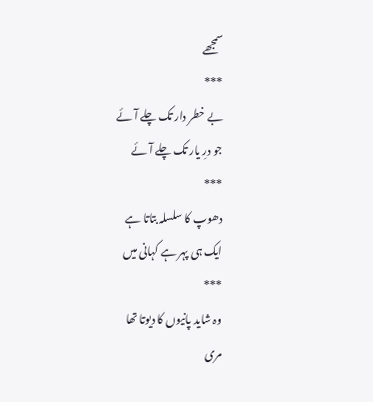سمجھے
***
بے خطر دار تک چلے آئے
جو درِ یار تک چلے آئے
***
دھوپ کا سلسلہ بتاتا ہے
ایک ہی پہر ہے کہانی میں
***
وہ شاید پانیوں کا دیوتا تھا
مری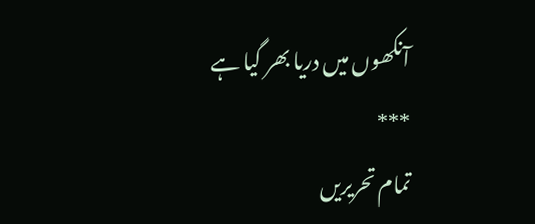آنکھوں میں دریا بھر گیا ہے
***
تمام تحریریں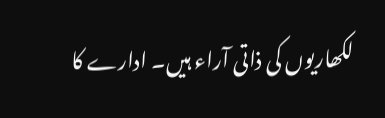لکھاریوں کی ذاتی آراء ہیں۔ ادارے کا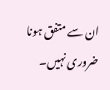ان سے متفق ہونا ضروری نہیں۔